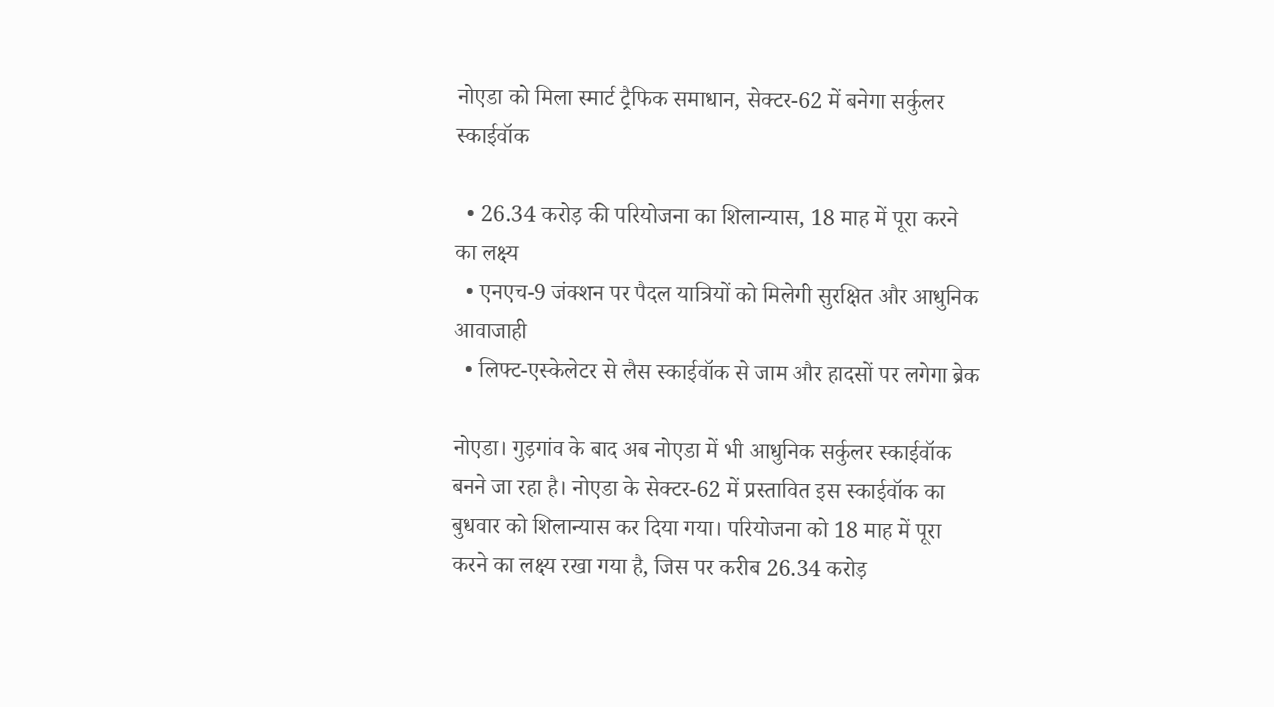नोएडा को मिला स्मार्ट ट्रैफिक समाधान, सेक्टर-62 में बनेगा सर्कुलर स्काईवॉक

  • 26.34 करोड़ की परियोजना का शिलान्यास, 18 माह में पूरा करने का लक्ष्य
  • एनएच-9 जंक्शन पर पैदल यात्रियों को मिलेगी सुरक्षित और आधुनिक आवाजाही
  • लिफ्ट-एस्केलेटर से लैस स्काईवॉक से जाम और हादसों पर लगेगा ब्रेक

नोएडा। गुड़गांव के बाद अब नोएडा में भी आधुनिक सर्कुलर स्काईवॉक बनने जा रहा है। नोएडा के सेक्टर-62 में प्रस्तावित इस स्काईवॉक का बुधवार को शिलान्यास कर दिया गया। परियोजना को 18 माह में पूरा करने का लक्ष्य रखा गया है, जिस पर करीब 26.34 करोड़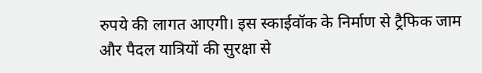रुपये की लागत आएगी। इस स्काईवॉक के निर्माण से ट्रैफिक जाम और पैदल यात्रियों की सुरक्षा से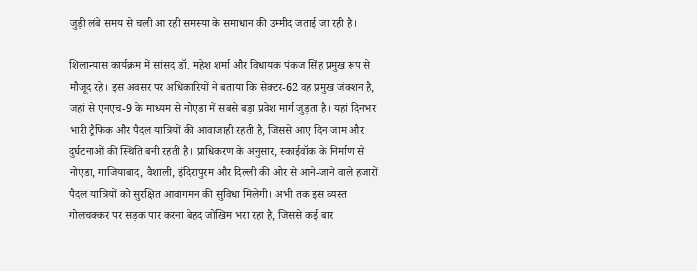जुड़ी लंबे समय से चली आ रही समस्या के समाधान की उम्मीद जताई जा रही है।

शिलान्यास कार्यक्रम में सांसद डॉ. महेश शर्मा और विधायक पंकज सिंह प्रमुख रूप से मौजूद रहे। इस अवसर पर अधिकारियों ने बताया कि सेक्टर-62 वह प्रमुख जंक्शन है, जहां से एनएच-9 के माध्यम से नोएडा में सबसे बड़ा प्रवेश मार्ग जुड़ता है। यहां दिनभर भारी ट्रैफिक और पैदल यात्रियों की आवाजाही रहती है, जिससे आए दिन जाम और दुर्घटनाओं की स्थिति बनी रहती है। प्राधिकरण के अनुसार, स्काईवॉक के निर्माण से नोएडा, गाजियाबाद, वैशाली, इंदिरापुरम और दिल्ली की ओर से आने-जाने वाले हजारों पैदल यात्रियों को सुरक्षित आवागमन की सुविधा मिलेगी। अभी तक इस व्यस्त गोलचक्कर पर सड़क पार करना बेहद जोखिम भरा रहा है, जिससे कई बार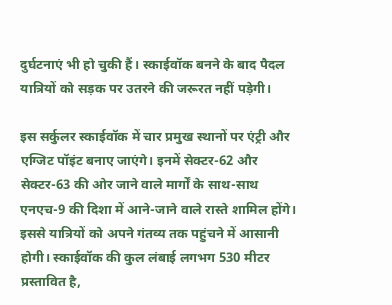दुर्घटनाएं भी हो चुकी हैं। स्काईवॉक बनने के बाद पैदल यात्रियों को सड़क पर उतरने की जरूरत नहीं पड़ेगी।

इस सर्कुलर स्काईवॉक में चार प्रमुख स्थानों पर एंट्री और एग्जिट पॉइंट बनाए जाएंगे। इनमें सेक्टर-62 और सेक्टर-63 की ओर जाने वाले मार्गों के साथ-साथ एनएच-9 की दिशा में आने-जाने वाले रास्ते शामिल होंगे। इससे यात्रियों को अपने गंतव्य तक पहुंचने में आसानी होगी। स्काईवॉक की कुल लंबाई लगभग 530 मीटर प्रस्तावित है,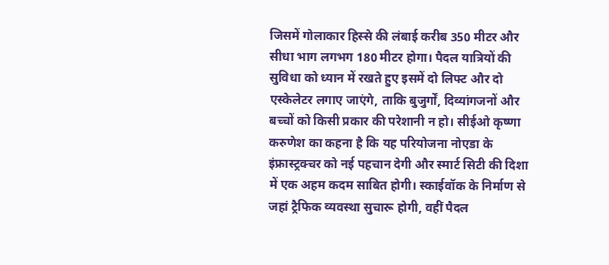जिसमें गोलाकार हिस्से की लंबाई करीब 350 मीटर और सीधा भाग लगभग 180 मीटर होगा। पैदल यात्रियों की सुविधा को ध्यान में रखते हुए इसमें दो लिफ्ट और दो एस्केलेटर लगाए जाएंगे, ताकि बुजुर्गों, दिव्यांगजनों और बच्चों को किसी प्रकार की परेशानी न हो। सीईओ कृष्णा करुणेश का कहना है कि यह परियोजना नोएडा के इंफ्रास्ट्रक्चर को नई पहचान देगी और स्मार्ट सिटी की दिशा में एक अहम कदम साबित होगी। स्काईवॉक के निर्माण से जहां ट्रैफिक व्यवस्था सुचारू होगी, वहीं पैदल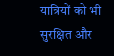यात्रियों को भी सुरक्षित और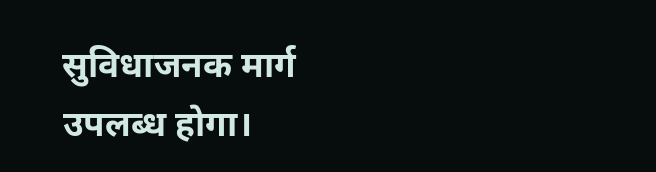सुविधाजनक मार्ग उपलब्ध होगा।